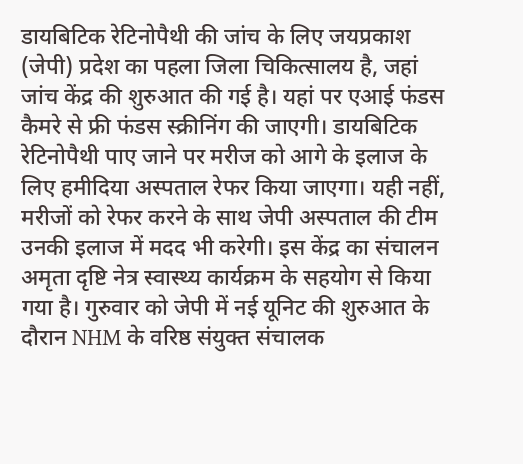डायबिटिक रेटिनोपैथी की जांच के लिए जयप्रकाश (जेपी) प्रदेश का पहला जिला चिकित्सालय है, जहां जांच केंद्र की शुरुआत की गई है। यहां पर एआई फंडस कैमरे से फ्री फंडस स्क्रीनिंग की जाएगी। डायबिटिक रेटिनोपैथी पाए जाने पर मरीज को आगे के इलाज के लिए हमीदिया अस्पताल रेफर किया जाएगा। यही नहीं, मरीजों को रेफर करने के साथ जेपी अस्पताल की टीम उनकी इलाज में मदद भी करेगी। इस केंद्र का संचालन अमृता दृष्टि नेत्र स्वास्थ्य कार्यक्रम के सहयोग से किया गया है। गुरुवार को जेपी में नई यूनिट की शुरुआत के दौरान NHM के वरिष्ठ संयुक्त संचालक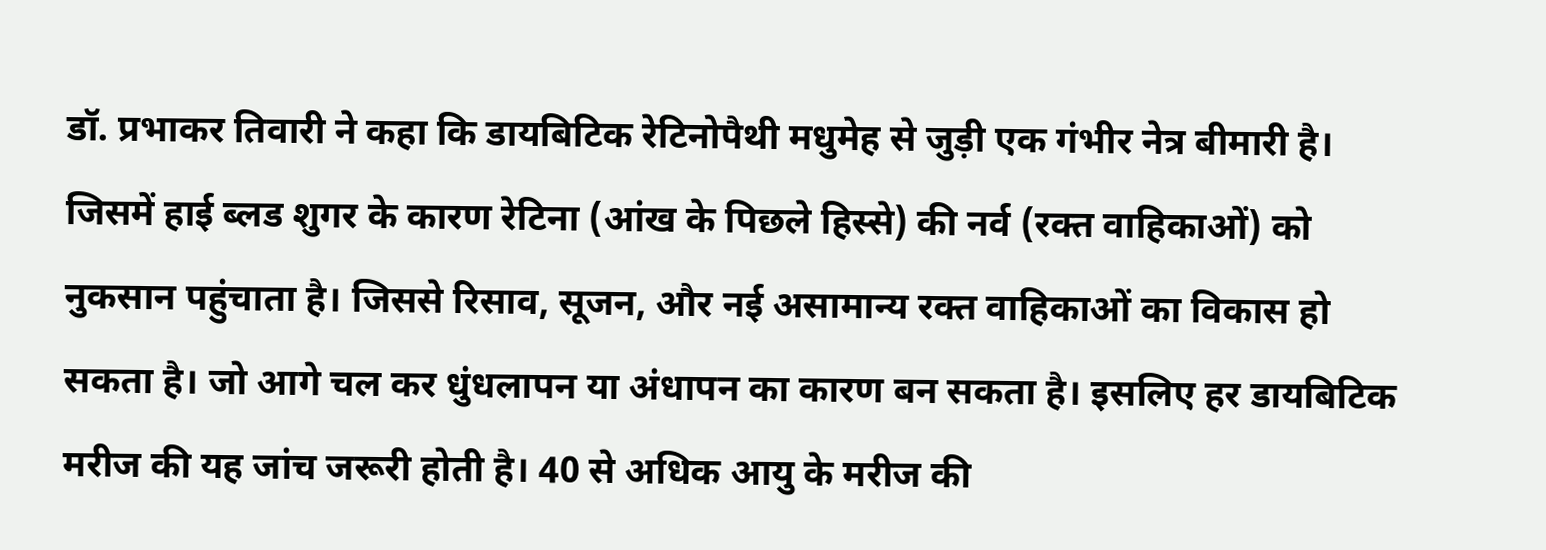डॉ. प्रभाकर तिवारी ने कहा कि डायबिटिक रेटिनोपैथी मधुमेह से जुड़ी एक गंभीर नेत्र बीमारी है। जिसमें हाई ब्लड शुगर के कारण रेटिना (आंख के पिछले हिस्से) की नर्व (रक्त वाहिकाओं) को नुकसान पहुंचाता है। जिससे रिसाव, सूजन, और नई असामान्य रक्त वाहिकाओं का विकास हो सकता है। जो आगे चल कर धुंधलापन या अंधापन का कारण बन सकता है। इसलिए हर डायबिटिक मरीज की यह जांच जरूरी होती है। 40 से अधिक आयु के मरीज की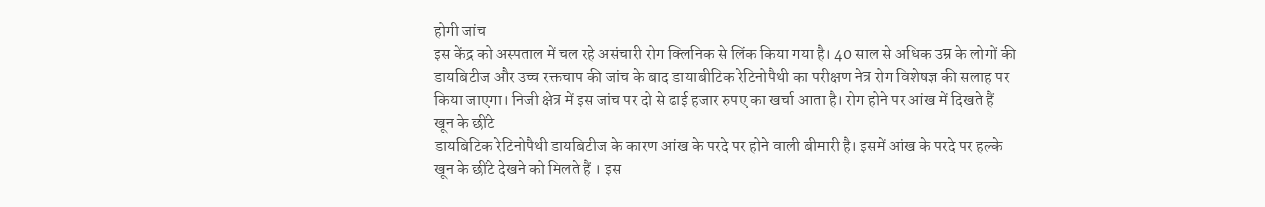होगी जांच
इस केंद्र को अस्पताल में चल रहे असंचारी रोग क्लिनिक से लिंक किया गया है। 40 साल से अधिक उम्र के लोगों की डायबिटीज और उच्च रक्तचाप की जांच के बाद डायाबीटिक रेटिनोपैथी का परीक्षण नेत्र रोग विशेषज्ञ की सलाह पर किया जाएगा। निजी क्षेत्र में इस जांच पर दो से ढाई हजार रुपए का खर्चा आता है। रोग होने पर आंख में दिखते हैं खून के छींटे
डायबिटिक रेटिनोपैथी डायबिटीज के कारण आंख के परदे पर होने वाली बीमारी है। इसमें आंख के परदे पर हल्के खून के छींटे देखने को मिलते हैं । इस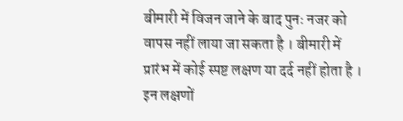बीमारी में विजन जाने के बाद पुनः नजर को वापस नहीं लाया जा सकता है । बीमारी में प्रारंभ में कोई स्पष्ट लक्षण या दर्द नहीं होता है । इन लक्षणों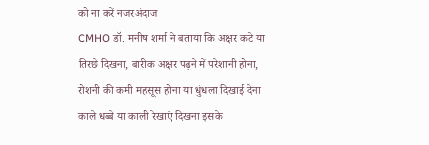को ना करें नजरअंदाज
CMHO डॉ. मनीष शर्मा ने बताया कि अक्षर कटे या तिरछे दिखना, बारीक अक्षर पढ़ने में परेशानी होना, रोशनी की कमी महसूस होना या धुंधला दिखाई देना काले धब्बे या काली रेखाएं दिखना इसके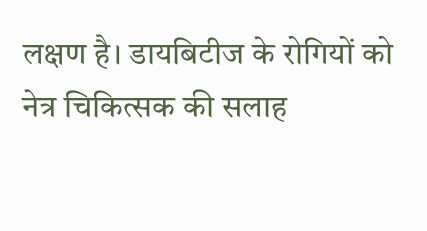लक्षण है। डायबिटीज के रोगियों को नेत्र चिकित्सक की सलाह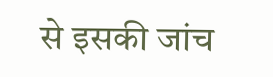से इसकी जांच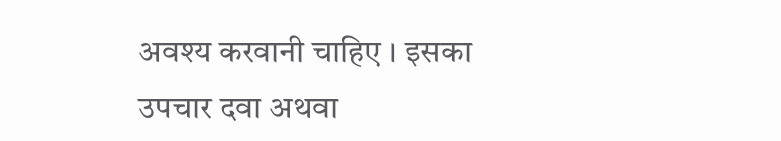अवश्य करवानी चाहिए । इसका उपचार दवा अथवा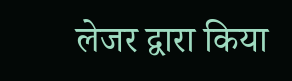लेजर द्वारा किया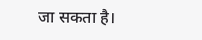जा सकता है।